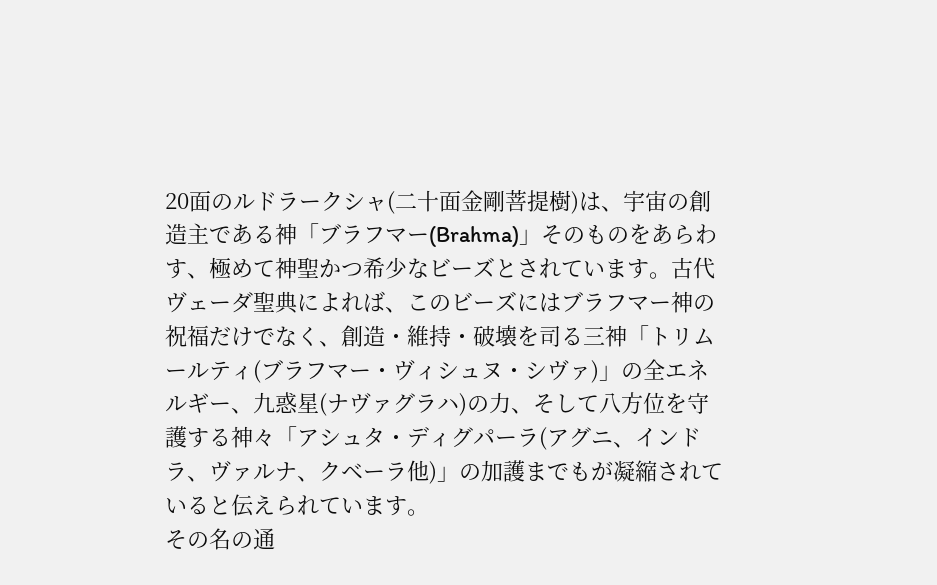20面のルドラークシャ(二十面金剛菩提樹)は、宇宙の創造主である神「ブラフマー(Brahma)」そのものをあらわす、極めて神聖かつ希少なビーズとされています。古代ヴェーダ聖典によれば、このビーズにはブラフマー神の祝福だけでなく、創造・維持・破壊を司る三神「トリムールティ(ブラフマー・ヴィシュヌ・シヴァ)」の全エネルギー、九惑星(ナヴァグラハ)の力、そして八方位を守護する神々「アシュタ・ディグパーラ(アグニ、インドラ、ヴァルナ、クベーラ他)」の加護までもが凝縮されていると伝えられています。
その名の通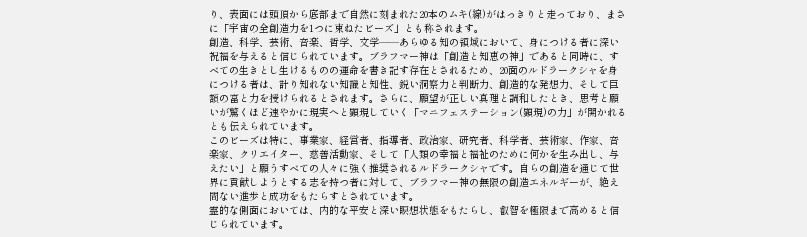り、表面には頭頂から底部まで自然に刻まれた20本のムキ(線)がはっきりと走っており、まさに「宇宙の全創造力を1つに束ねたビーズ」とも称されます。
創造、科学、芸術、音楽、哲学、文学――あらゆる知の領域において、身につける者に深い祝福を与えると信じられています。ブラフマー神は「創造と知恵の神」であると同時に、すべての生きとし生けるものの運命を書き記す存在とされるため、20面のルドラークシャを身につける者は、計り知れない知識と知性、鋭い洞察力と判断力、創造的な発想力、そして巨額の富と力を授けられるとされます。さらに、願望が正しい真理と調和したとき、思考と願いが驚くほど速やかに現実へと顕現していく「マニフェステーション(顕現)の力」が開かれるとも伝えられています。
このビーズは特に、事業家、経営者、指導者、政治家、研究者、科学者、芸術家、作家、音楽家、クリエイター、慈善活動家、そして「人類の幸福と福祉のために何かを生み出し、与えたい」と願うすべての人々に強く推奨されるルドラークシャです。自らの創造を通じて世界に貢献しようとする志を持つ者に対して、ブラフマー神の無限の創造エネルギーが、絶え間ない進歩と成功をもたらすとされています。
霊的な側面においては、内的な平安と深い瞑想状態をもたらし、叡智を極限まで高めると信じられています。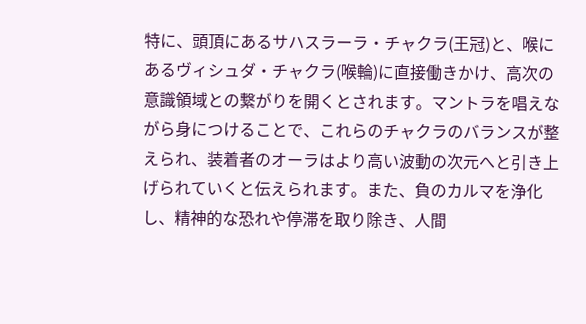特に、頭頂にあるサハスラーラ・チャクラ(王冠)と、喉にあるヴィシュダ・チャクラ(喉輪)に直接働きかけ、高次の意識領域との繋がりを開くとされます。マントラを唱えながら身につけることで、これらのチャクラのバランスが整えられ、装着者のオーラはより高い波動の次元へと引き上げられていくと伝えられます。また、負のカルマを浄化し、精神的な恐れや停滞を取り除き、人間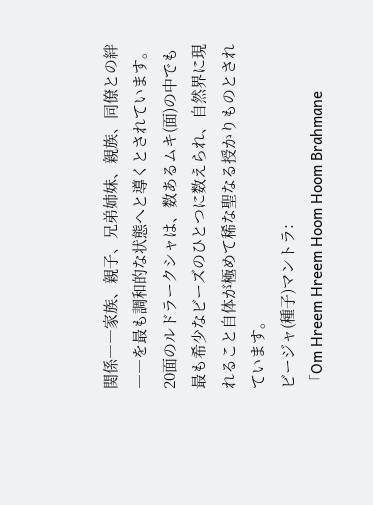関係――家族、親子、兄弟姉妹、親族、同僚との絆――を最も調和的な状態へと導くとされています。
20面のルドラークシャは、数あるムキ(面)の中でも最も希少なビーズのひとつに数えられ、自然界に現れること自体が極めて稀な聖なる授かりものとされています。
ビージャ(種子)マントラ:
「Om Hreem Hreem Hoom Hoom Brahmane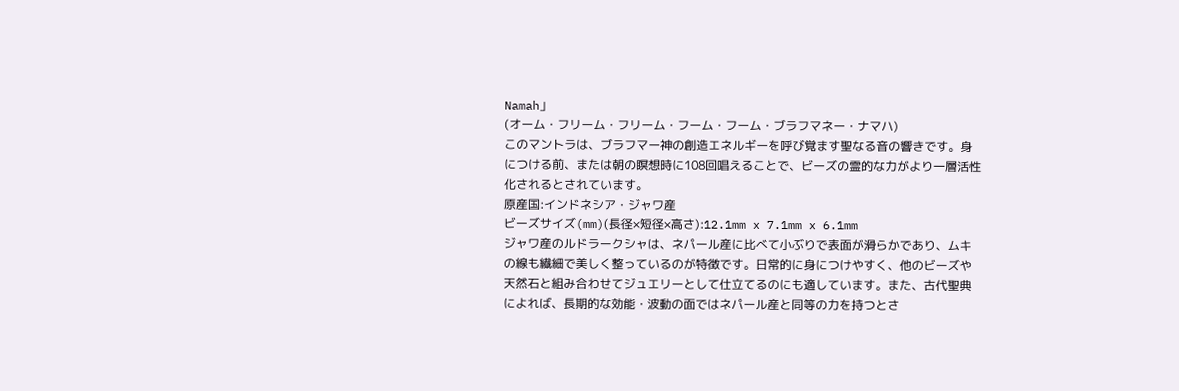Namah」
(オーム・フリーム・フリーム・フーム・フーム・ブラフマネー・ナマハ)
このマントラは、ブラフマー神の創造エネルギーを呼び覚ます聖なる音の響きです。身につける前、または朝の瞑想時に108回唱えることで、ビーズの霊的な力がより一層活性化されるとされています。
原産国:インドネシア・ジャワ産
ビーズサイズ(mm)(長径×短径×高さ):12.1mm x 7.1mm x 6.1mm
ジャワ産のルドラークシャは、ネパール産に比べて小ぶりで表面が滑らかであり、ムキの線も繊細で美しく整っているのが特徴です。日常的に身につけやすく、他のビーズや天然石と組み合わせてジュエリーとして仕立てるのにも適しています。また、古代聖典によれば、長期的な効能・波動の面ではネパール産と同等の力を持つとさ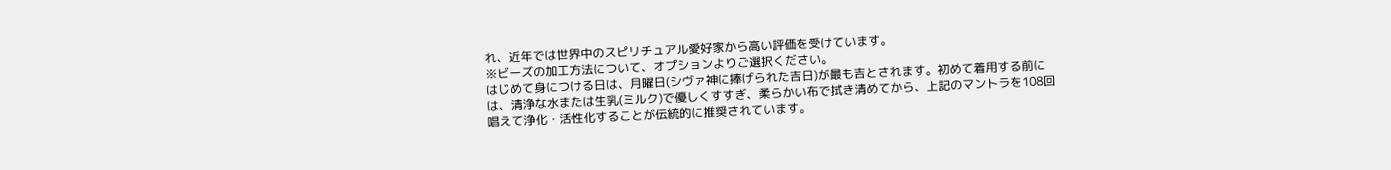れ、近年では世界中のスピリチュアル愛好家から高い評価を受けています。
※ビーズの加工方法について、オプションよりご選択ください。
はじめて身につける日は、月曜日(シヴァ神に捧げられた吉日)が最も吉とされます。初めて着用する前には、清浄な水または生乳(ミルク)で優しくすすぎ、柔らかい布で拭き清めてから、上記のマントラを108回唱えて浄化・活性化することが伝統的に推奨されています。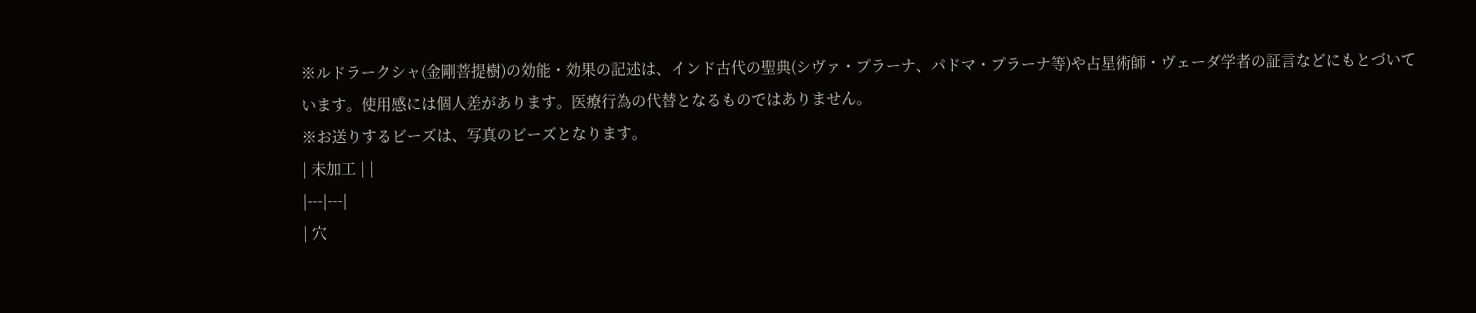※ルドラークシャ(金剛菩提樹)の効能・効果の記述は、インド古代の聖典(シヴァ・プラーナ、パドマ・プラーナ等)や占星術師・ヴェーダ学者の証言などにもとづいています。使用感には個人差があります。医療行為の代替となるものではありません。
※お送りするビーズは、写真のビーズとなります。
| 未加工 | |
|---|---|
| 穴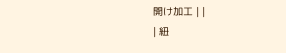開け加工 | |
| 紐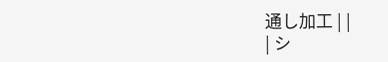通し加工 | |
| シ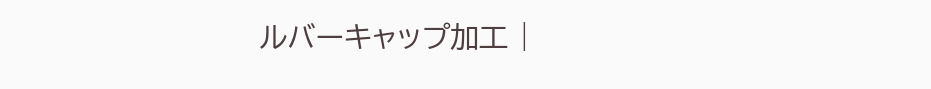ルバーキャップ加工 |